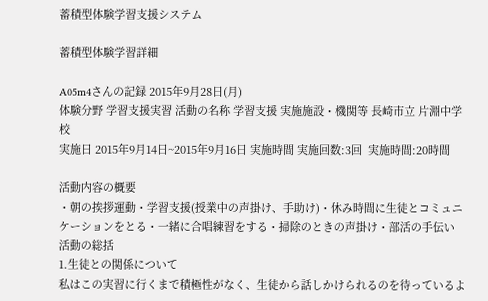蓄積型体験学習支援システム

蓄積型体験学習詳細

A05m4さんの記録 2015年9月28日(月)
体験分野 学習支援実習 活動の名称 学習支援 実施施設・機関等 長崎市立 片淵中学校
実施日 2015年9月14日~2015年9月16日 実施時間 実施回数:3回  実施時間:20時間

活動内容の概要
・朝の挨拶運動・学習支援(授業中の声掛け、手助け)・休み時間に生徒とコミュニケーションをとる・一緒に合唱練習をする・掃除のときの声掛け・部活の手伝い
活動の総括
1.生徒との関係について
私はこの実習に行くまで積極性がなく、生徒から話しかけられるのを待っているよ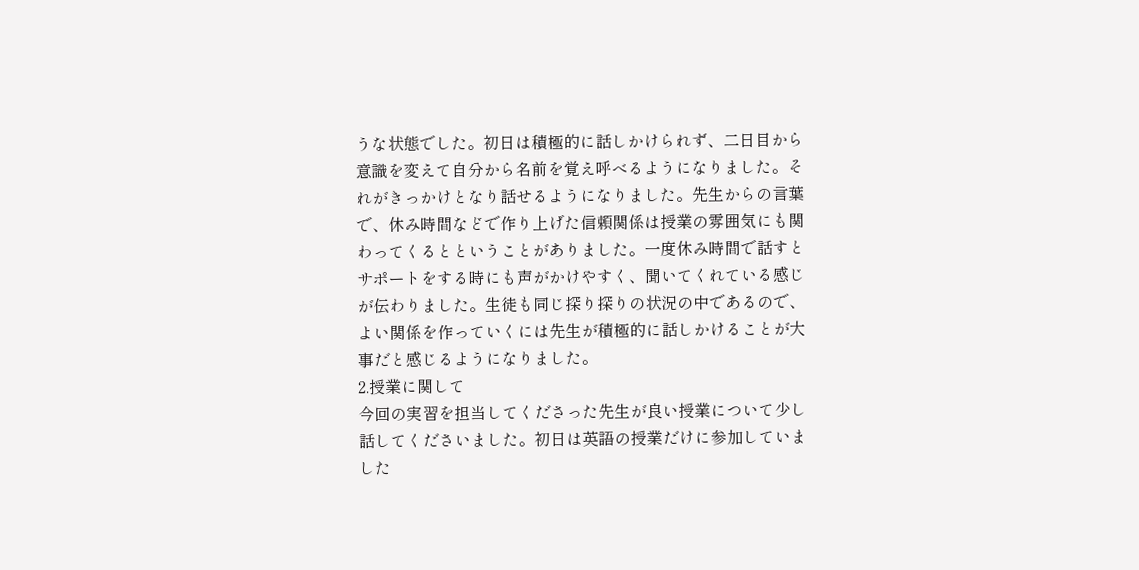うな状態でした。初日は積極的に話しかけられず、二日目から意識を変えて自分から名前を覚え呼べるようになりました。それがきっかけとなり話せるようになりました。先生からの言葉で、休み時間などで作り上げた信頼関係は授業の雰囲気にも関わってくるとということがありました。一度休み時間で話すとサポートをする時にも声がかけやすく、聞いてくれている感じが伝わりました。生徒も同じ探り探りの状況の中であるので、よい関係を作っていくには先生が積極的に話しかけることが大事だと感じるようになりました。
2.授業に関して
今回の実習を担当してくださった先生が良い授業について少し話してくださいました。初日は英語の授業だけに参加していました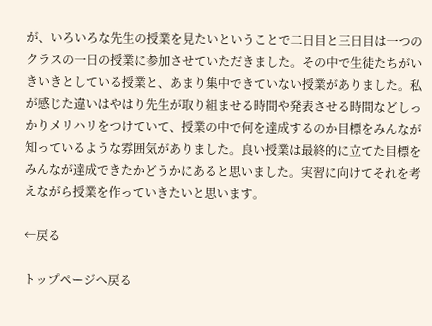が、いろいろな先生の授業を見たいということで二日目と三日目は一つのクラスの一日の授業に参加させていただきました。その中で生徒たちがいきいきとしている授業と、あまり集中できていない授業がありました。私が感じた違いはやはり先生が取り組ませる時間や発表させる時間などしっかりメリハリをつけていて、授業の中で何を達成するのか目標をみんなが知っているような雰囲気がありました。良い授業は最終的に立てた目標をみんなが達成できたかどうかにあると思いました。実習に向けてそれを考えながら授業を作っていきたいと思います。

←戻る

トップページへ戻る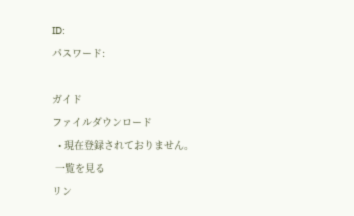ID:
パスワード:

ガイド
ファイルダウンロード
  • 現在登録されておりません。
 一覧を見る
リン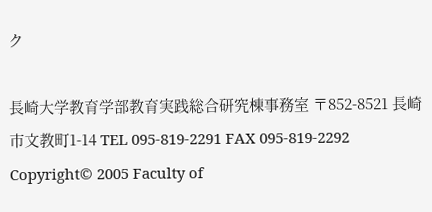ク

長崎大学教育学部教育実践総合研究棟事務室 〒852-8521 長崎市文教町1-14 TEL 095-819-2291 FAX 095-819-2292
Copyright© 2005 Faculty of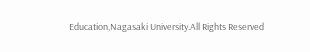Education,Nagasaki University.All Rights Reserved